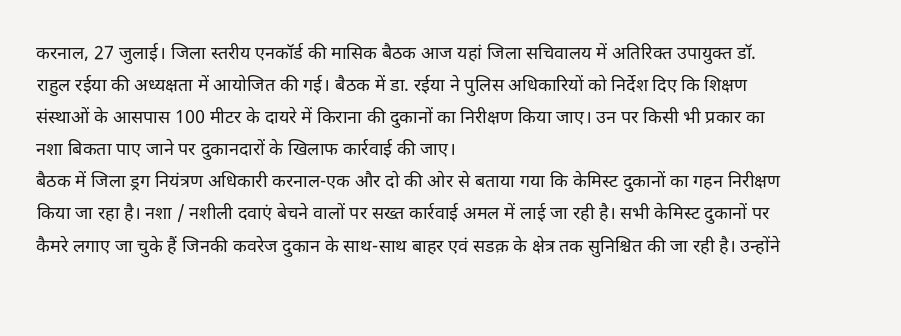करनाल, 27 जुलाई। जिला स्तरीय एनकॉर्ड की मासिक बैठक आज यहां जिला सचिवालय में अतिरिक्त उपायुक्त डॉ. राहुल रईया की अध्यक्षता में आयोजित की गई। बैठक में डा. रईया ने पुलिस अधिकारियों को निर्देश दिए कि शिक्षण संस्थाओं के आसपास 100 मीटर के दायरे में किराना की दुकानों का निरीक्षण किया जाए। उन पर किसी भी प्रकार का नशा बिकता पाए जाने पर दुकानदारों के खिलाफ कार्रवाई की जाए।
बैठक में जिला ड्रग नियंत्रण अधिकारी करनाल-एक और दो की ओर से बताया गया कि केमिस्ट दुकानों का गहन निरीक्षण किया जा रहा है। नशा / नशीली दवाएं बेचने वालों पर सख्त कार्रवाई अमल में लाई जा रही है। सभी केमिस्ट दुकानों पर कैमरे लगाए जा चुके हैं जिनकी कवरेज दुकान के साथ-साथ बाहर एवं सडक़ के क्षेत्र तक सुनिश्चित की जा रही है। उन्होंने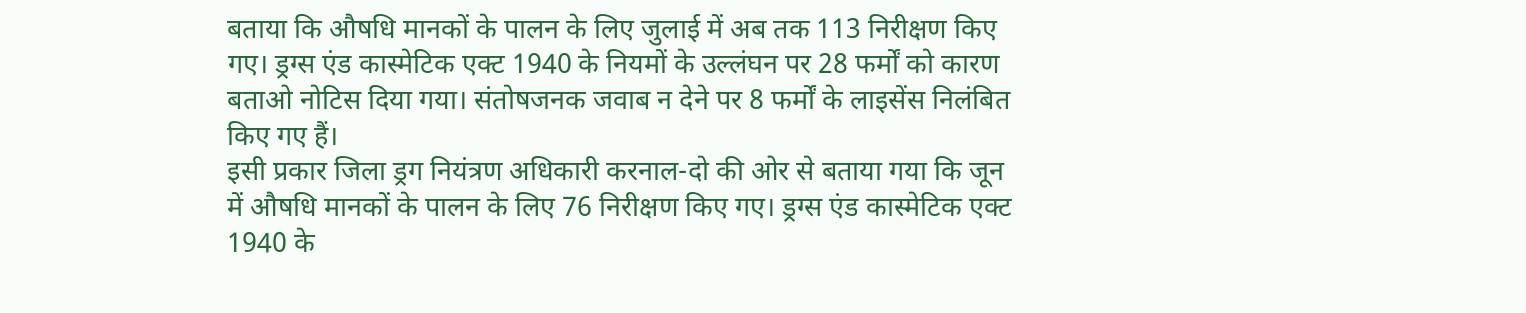बताया कि औषधि मानकों के पालन के लिए जुलाई में अब तक 113 निरीक्षण किए गए। ड्रग्स एंड कास्मेटिक एक्ट 1940 के नियमों के उल्लंघन पर 28 फर्मों को कारण बताओ नोटिस दिया गया। संतोषजनक जवाब न देने पर 8 फर्मों के लाइसेंस निलंबित किए गए हैं।
इसी प्रकार जिला ड्रग नियंत्रण अधिकारी करनाल-दो की ओर से बताया गया कि जून में औषधि मानकों के पालन के लिए 76 निरीक्षण किए गए। ड्रग्स एंड कास्मेटिक एक्ट 1940 के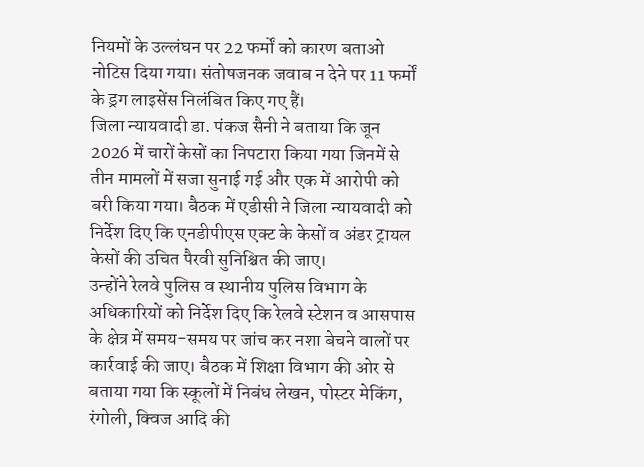नियमों के उल्लंघन पर 22 फर्मों को कारण बताओ नोटिस दिया गया। संतोषजनक जवाब न देने पर 11 फर्मों के ड्रग लाइसेंस निलंबित किए गए हैं।
जिला न्यायवादी डा. पंकज सैनी ने बताया कि जून 2026 में चारों केसों का निपटारा किया गया जिनमें से तीन मामलों में सजा सुनाई गई और एक में आरोपी को बरी किया गया। बैठक में एडीसी ने जिला न्यायवादी को निर्देश दिए कि एनडीपीएस एक्ट के केसों व अंडर ट्रायल केसों की उचित पैरवी सुनिश्चित की जाए।
उन्होंने रेलवे पुलिस व स्थानीय पुलिस विभाग के अधिकारियों को निर्देश दिए कि रेलवे स्टेशन व आसपास के क्षेत्र में समय-समय पर जांच कर नशा बेचने वालों पर कार्रवाई की जाए। बैठक में शिक्षा विभाग की ओर से बताया गया कि स्कूलों में निबंध लेखन, पोस्टर मेकिंग, रंगोली, क्विज आदि की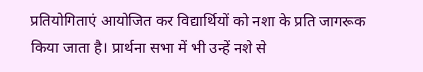प्रतियोगिताएं आयोजित कर विद्यार्थियों को नशा के प्रति जागरूक किया जाता है। प्रार्थना सभा में भी उन्हें नशे से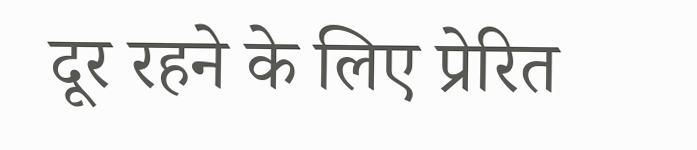दूर रहने के लिए प्रेरित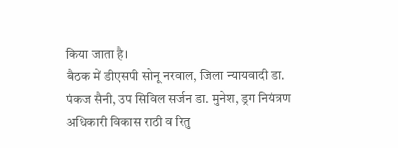किया जाता है।
बैठक में डीएसपी सोनू नरवाल, जिला न्यायवादी डा. पंकज सैनी, उप सिविल सर्जन डा. मुनेश, ड्रग नियंत्रण अधिकारी विकास राठी व रितु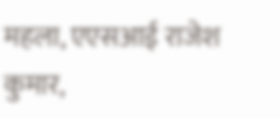महला, एएसआई राजेश कुमार,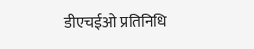डीएचईओ प्रतिनिधि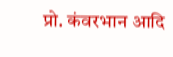प्रो. कंवरभान आदि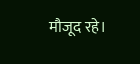मौजूद रहे।